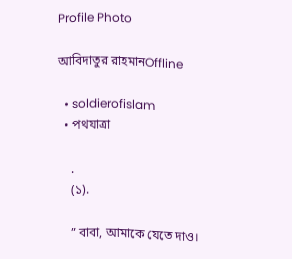Profile Photo

আবিদাতুর রাহমানOffline

  • soldierofislam
  • পথযাত্রা

    .
    (১).

    ” বাবা, আমাকে যেতে দাও।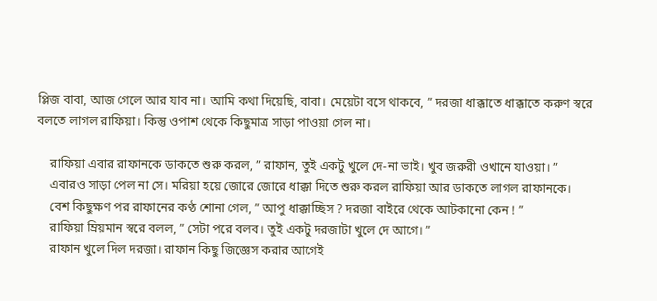প্লিজ বাবা, আজ গেলে আর যাব না। আমি কথা দিয়েছি, বাবা। মেয়েটা বসে থাকবে, ” দরজা ধাক্কাতে ধাক্কাতে করুণ স্বরে বলতে লাগল রাফিয়া। কিন্তু ওপাশ থেকে কিছুমাত্র সাড়া পাওয়া গেল না।

    রাফিয়া এবার রাফানকে ডাকতে শুরু করল, ” রাফান, তুই একটু খুলে দে-না ভাই। খুব জরুরী ওখানে যাওয়া। ”
    এবারও সাড়া পেল না সে। মরিয়া হয়ে জোরে জোরে ধাক্কা দিতে শুরু করল রাফিয়া আর ডাকতে লাগল রাফানকে।
    বেশ কিছুক্ষণ পর রাফানের কণ্ঠ শোনা গেল, ” আপু ধাক্কাচ্ছিস ? দরজা বাইরে থেকে আটকানো কেন ! ”
    রাফিয়া ম্রিয়মান স্বরে বলল, ” সেটা পরে বলব। তুই একটু দরজাটা খুলে দে আগে। ”
    রাফান খুলে দিল দরজা। রাফান কিছু জিজ্ঞেস করার আগেই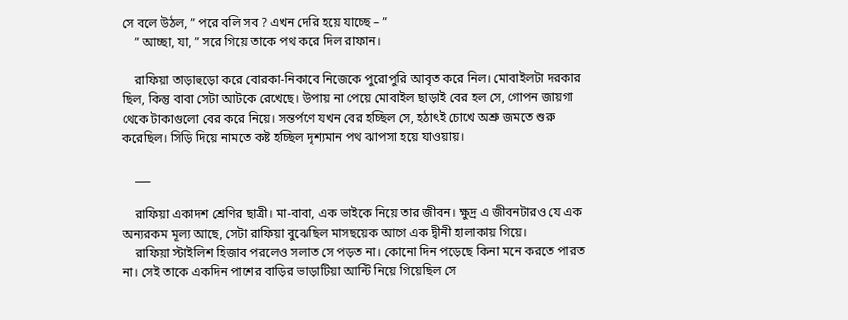সে বলে উঠল, ” পরে বলি সব ? এখন দেরি হয়ে যাচ্ছে – ”
    ” আচ্ছা, যা, ” সরে গিয়ে তাকে পথ করে দিল রাফান।

    রাফিয়া তাড়াহুড়ো করে বোরকা-নিকাবে নিজেকে পুরোপুরি আবৃত করে নিল। মোবাইলটা দরকার ছিল, কিন্তু বাবা সেটা আটকে রেখেছে। উপায় না পেয়ে মোবাইল ছাড়াই বের হল সে, গোপন জায়গা থেকে টাকাগুলো বের করে নিয়ে। সন্তর্পণে যখন বের হচ্ছিল সে, হঠাৎই চোখে অশ্রু জমতে শুরু করেছিল। সিড়ি দিয়ে নামতে কষ্ট হচ্ছিল দৃশ্যমান পথ ঝাপসা হয়ে যাওয়ায়।

    ___

    রাফিয়া একাদশ শ্রেণির ছাত্রী। মা-বাবা, এক ভাইকে নিয়ে তার জীবন। ক্ষুদ্র এ জীবনটারও যে এক অন্যরকম মূল্য আছে, সেটা রাফিয়া বুঝেছিল মাসছয়েক আগে এক দ্বীনী হালাকায় গিয়ে।
    রাফিয়া স্টাইলিশ হিজাব পরলেও সলাত সে পড়ত না। কোনো দিন পড়েছে কিনা মনে করতে পারত না। সেই তাকে একদিন পাশের বাড়ির ভাড়াটিয়া আন্টি নিয়ে গিয়েছিল সে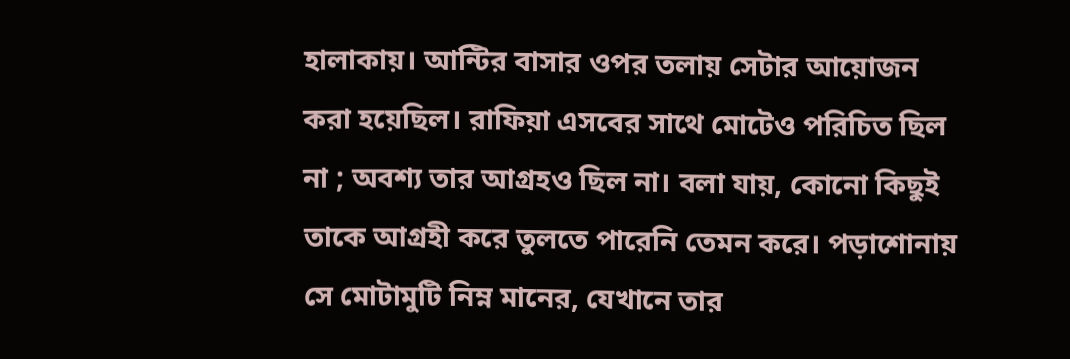হালাকায়। আন্টির বাসার ওপর তলায় সেটার আয়োজন করা হয়েছিল। রাফিয়া এসবের সাথে মোটেও পরিচিত ছিল না ; অবশ্য তার আগ্রহও ছিল না। বলা যায়, কোনো কিছুই তাকে আগ্রহী করে তুলতে পারেনি তেমন করে। পড়াশোনায় সে মোটামুটি নিম্ন মানের, যেখানে তার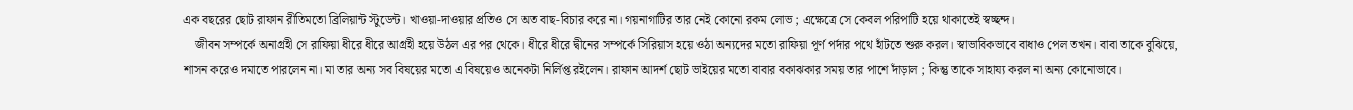এক বছরের ছোট রাফান রীতিমতো ব্রিলিয়ান্ট স্টুডেন্ট। খাওয়া-দাওয়ার প্রতিও সে অত বাছ-বিচার করে না। গয়নাগাটির তার নেই কোনো রকম লোভ ; এক্ষেত্রে সে কেবল পরিপাটি হয়ে থাকাতেই স্বচ্ছন্দ।
    জীবন সম্পর্কে অনাগ্রহী সে রাফিয়া ধীরে ধীরে আগ্রহী হয়ে উঠল এর পর থেকে। ধীরে ধীরে দ্বীনের সম্পর্কে সিরিয়াস হয়ে ওঠা অন্যদের মতো রাফিয়া পূর্ণ পর্দার পথে হাঁটতে শুরু করল। স্বাভাবিকভাবে বাধাও পেল তখন। বাবা তাকে বুঝিয়ে, শাসন করেও দমাতে পারলেন না। মা তার অন্য সব বিষয়ের মতো এ বিষয়েও অনেকটা নির্লিপ্ত রইলেন। রাফান আদর্শ ছোট ভাইয়ের মতো বাবার বকাঝকার সময় তার পাশে দাঁড়াল ; কিন্তু তাকে সাহায্য করল না অন্য কোনোভাবে।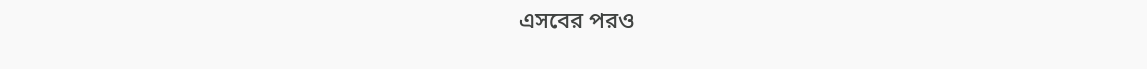এসবের পরও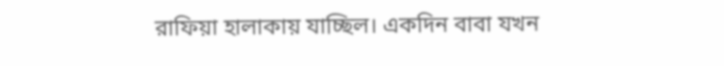রাফিয়া হালাকায় যাচ্ছিল। একদিন বাবা যখন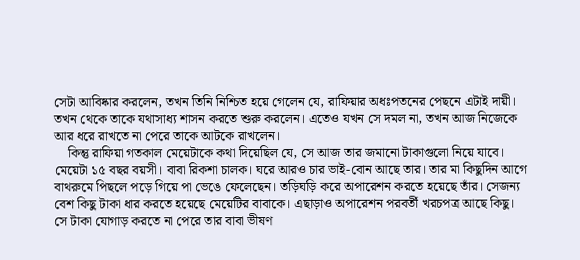সেটা আবিষ্কার করলেন, তখন তিনি নিশ্চিত হয়ে গেলেন যে, রাফিয়ার অধঃপতনের পেছনে এটাই দায়ী। তখন থেকে তাকে যথাসাধ্য শাসন করতে শুরু করলেন। এতেও যখন সে দমল না, তখন আজ নিজেকে আর ধরে রাখতে না পেরে তাকে আটকে রাখলেন।
    কিন্তু রাফিয়া গতকাল মেয়েটাকে কথা দিয়েছিল যে, সে আজ তার জমানো টাকাগুলো নিয়ে যাবে। মেয়েটা ১৫ বছর বয়সী। বাবা রিকশা চালক। ঘরে আরও চার ভাই-বোন আছে তার। তার মা কিছুদিন আগে বাথরুমে পিছলে পড়ে গিয়ে পা ভেঙে ফেলেছেন। তড়িঘড়ি করে অপারেশন করতে হয়েছে তাঁর। সেজন্য বেশ কিছু টাকা ধার করতে হয়েছে মেয়েটির বাবাকে। এছাড়াও অপারেশন পরবর্তী খরচপত্র আছে কিছু। সে টাকা যোগাড় করতে না পেরে তার বাবা ভীষণ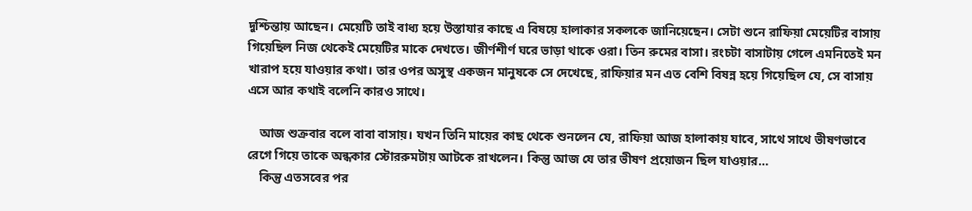দুশ্চিন্তায় আছেন। মেয়েটি তাই বাধ্য হয়ে উস্তাযার কাছে এ বিষয়ে হালাকার সকলকে জানিয়েছেন। সেটা শুনে রাফিয়া মেয়েটির বাসায় গিয়েছিল নিজ থেকেই মেয়েটির মাকে দেখতে। জীর্ণশীর্ণ ঘরে ভাড়া থাকে ওরা। তিন রুমের বাসা। রংচটা বাসাটায় গেলে এমনিতেই মন খারাপ হয়ে যাওয়ার কথা। তার ওপর অসুস্থ একজন মানুষকে সে দেখেছে, রাফিয়ার মন এত বেশি বিষন্ন হয়ে গিয়েছিল যে, সে বাসায় এসে আর কথাই বলেনি কারও সাথে।

    আজ শুক্রবার বলে বাবা বাসায়। যখন তিনি মায়ের কাছ থেকে শুনলেন যে, রাফিয়া আজ হালাকায় যাবে, সাথে সাথে ভীষণভাবে রেগে গিয়ে তাকে অন্ধকার স্টোররুমটায় আটকে রাখলেন। কিন্তু আজ যে তার ভীষণ প্রয়োজন ছিল যাওয়ার…
    কিন্তু এতসবের পর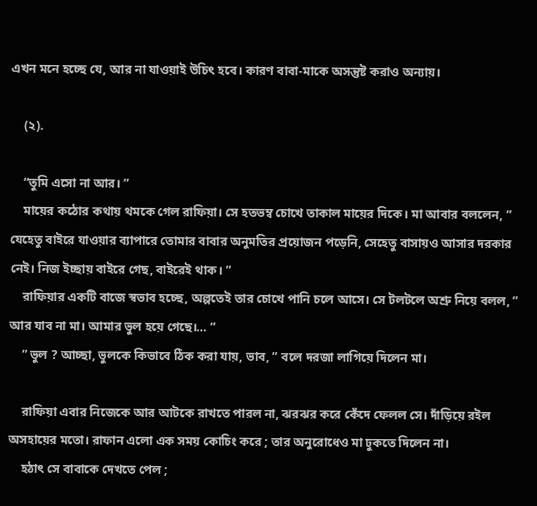এখন মনে হচ্ছে যে, আর না যাওয়াই উচিৎ হবে। কারণ বাবা-মাকে অসন্তুষ্ট করাও অন্যায়।

    (২).

    “তুমি এসো না আর। ”
    মায়ের কঠোর কথায় থমকে গেল রাফিয়া। সে হতভম্ব চোখে তাকাল মায়ের দিকে। মা আবার বললেন, ” যেহেতু বাইরে যাওয়ার ব্যাপারে তোমার বাবার অনুমতির প্রয়োজন পড়েনি, সেহেতু বাসায়ও আসার দরকার নেই। নিজ ইচ্ছায় বাইরে গেছ, বাইরেই থাক। ”
    রাফিয়ার একটি বাজে স্বভাব হচ্ছে, অল্পতেই তার চোখে পানি চলে আসে। সে টলটলে অশ্রু নিয়ে বলল, ” আর যাব না মা। আমার ভুল হয়ে গেছে।… ”
    ” ভুল ? আচ্ছা, ভুলকে কিভাবে ঠিক করা যায়, ভাব, ” বলে দরজা লাগিয়ে দিলেন মা।

    রাফিয়া এবার নিজেকে আর আটকে রাখতে পারল না, ঝরঝর করে কেঁদে ফেলল সে। দাঁড়িয়ে রইল অসহায়ের মতো। রাফান এলো এক সময় কোচিং করে ; তার অনুরোধেও মা ঢুকতে দিলেন না।
    হঠাৎ সে বাবাকে দেখতে পেল ;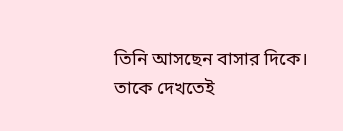তিনি আসছেন বাসার দিকে। তাকে দেখতেই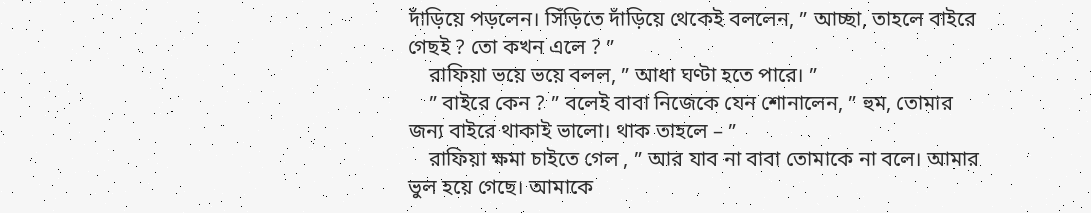দাঁড়িয়ে পড়লেন। সিঁড়িতে দাঁড়িয়ে থেকেই বললেন, ” আচ্ছা, তাহলে বাইরে গেছই ? তো কখন এলে ? ”
    রাফিয়া ভয়ে ভয়ে বলল, ” আধা ঘণ্টা হতে পারে। ”
    ” বাইরে কেন ? ” বলেই বাবা নিজেকে যেন শোনালেন, ” হুম, তোমার জন্য বাইরে থাকাই ভালো। থাক তাহলে – ”
    রাফিয়া ক্ষমা চাইতে গেল , ” আর যাব না বাবা তোমাকে না বলে। আমার ভুল হয়ে গেছে। আমাকে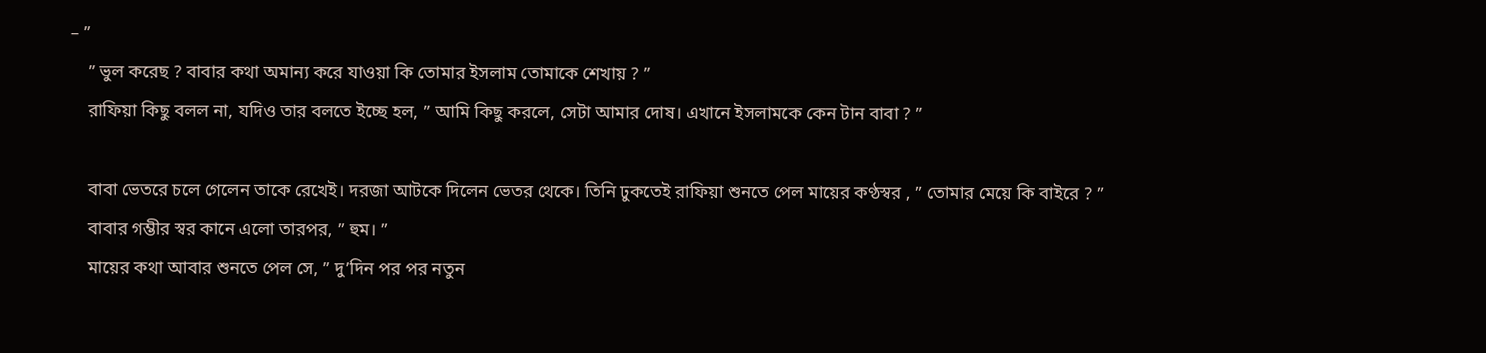– ”
    ” ভুল করেছ ? বাবার কথা অমান্য করে যাওয়া কি তোমার ইসলাম তোমাকে শেখায় ? ”
    রাফিয়া কিছু বলল না, যদিও তার বলতে ইচ্ছে হল, ” আমি কিছু করলে, সেটা আমার দোষ। এখানে ইসলামকে কেন টান বাবা ? ”

    বাবা ভেতরে চলে গেলেন তাকে রেখেই। দরজা আটকে দিলেন ভেতর থেকে। তিনি ঢুকতেই রাফিয়া শুনতে পেল মায়ের কণ্ঠস্বর , ” তোমার মেয়ে কি বাইরে ? ”
    বাবার গম্ভীর স্বর কানে এলো তারপর, ” হুম। ”
    মায়ের কথা আবার শুনতে পেল সে, ” দু’দিন পর পর নতুন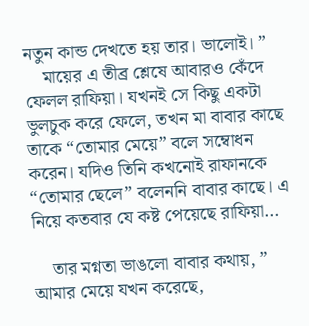নতুন কান্ড দেখতে হয় তার। ভালোই। ”
    মায়ের এ তীব্র শ্লেষে আবারও কেঁদে ফেলল রাফিয়া। যখনই সে কিছু একটা ভুলচুক করে ফেলে, তখন মা বাবার কাছে তাকে “তোমার মেয়ে” বলে সম্বোধন করেন। যদিও তিনি কখনোই রাফানকে “তোমার ছেলে” বলেননি বাবার কাছে। এ নিয়ে কতবার যে কষ্ট পেয়েছে রাফিয়া…

    তার মগ্নতা ভাঙলো বাবার কথায়, ” আমার মেয়ে যখন করেছে,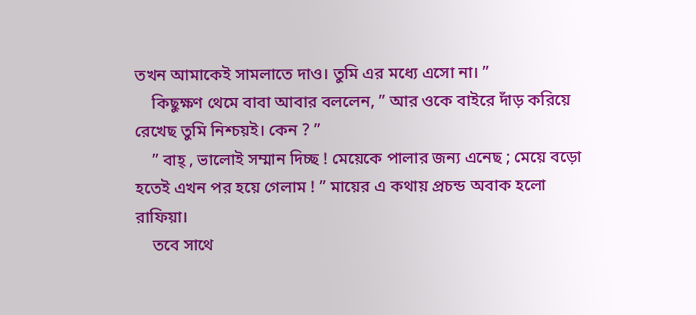তখন আমাকেই সামলাতে দাও। তুমি এর মধ্যে এসো না। ”
    কিছুক্ষণ থেমে বাবা আবার বললেন, ” আর ওকে বাইরে দাঁড় করিয়ে রেখেছ তুমি নিশ্চয়ই। কেন ? ”
    ” বাহ্ , ভালোই সম্মান দিচ্ছ ! মেয়েকে পালার জন্য এনেছ ; মেয়ে বড়ো হতেই এখন পর হয়ে গেলাম ! ” মায়ের এ কথায় প্রচন্ড অবাক হলো রাফিয়া।
    তবে সাথে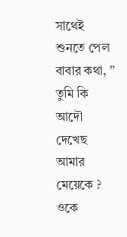সাথেই শুনতে পেল বাবার কথা, ” তুমি কি আদৌ দেখেছ আমার মেয়েকে ? ওকে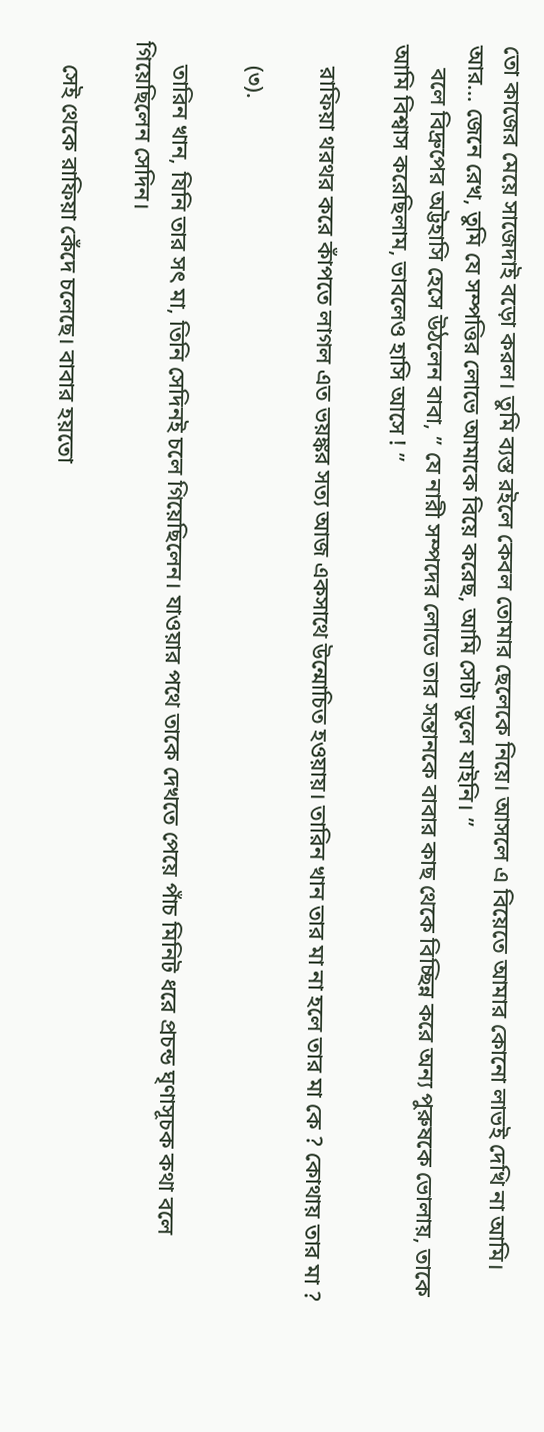তো কাজের মেয়ে সাজেদাই বড়ো করল। তুমি ব্যস্ত রইলে কেবল তোমার ছেলেকে নিয়ে। আসলে এ বিয়েতে আমার কোনো লাভই দেখি না আমি। আর… জেনে রেখ, তুমি যে সম্পত্তির লোভে আমাকে বিয়ে করেছ, আমি সেটা ভুলে যাইনি। ”
    বলে বিদ্রুপের অট্টহাসি হেসে উঠলেন বাবা, ” যে নারী সম্পদের লোভে তার সন্তানকে বাবার কাছ থেকে বিচ্ছিন্ন করে অন্য পুরুষকে ভোলায়, তাকে আমি বিশ্বাস করেছিলাম, ভাবলেও হাসি আসে ! ”

    রাফিয়া থরথর করে কাঁপতে লাগল এত ভয়ঙ্কর সত্য আজ একসাথে উন্মোচিত হওয়ায়। তারিন খান তার মা না হলে তার মা কে ? কোথায় তার মা ?

    (৩).

    তারিন খান, যিনি তার সৎ মা, তিনি সেদিনই চলে গিয়েছিলেন। যাওয়ার পথে তাকে দেখতে পেয়ে পাঁচ মিনিট ধরে প্রচন্ড ঘৃণাসূচক কথা বলে গিয়েছিলেন সেদিন।

    সেই থেকে রাফিয়া কেঁদে চলেছে। বাবার হয়তো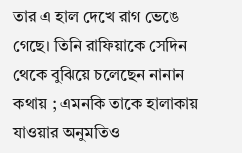তার এ হাল দেখে রাগ ভেঙে গেছে। তিনি রাফিয়াকে সেদিন থেকে বুঝিয়ে চলেছেন নানান কথায় ; এমনকি তাকে হালাকায় যাওয়ার অনুমতিও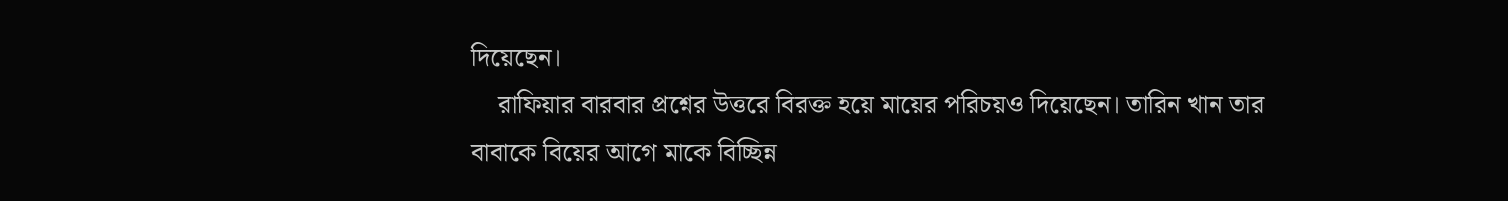দিয়েছেন।
    রাফিয়ার বারবার প্রশ্নের উত্তরে বিরক্ত হয়ে মায়ের পরিচয়ও দিয়েছেন। তারিন খান তার বাবাকে বিয়ের আগে মাকে বিচ্ছিন্ন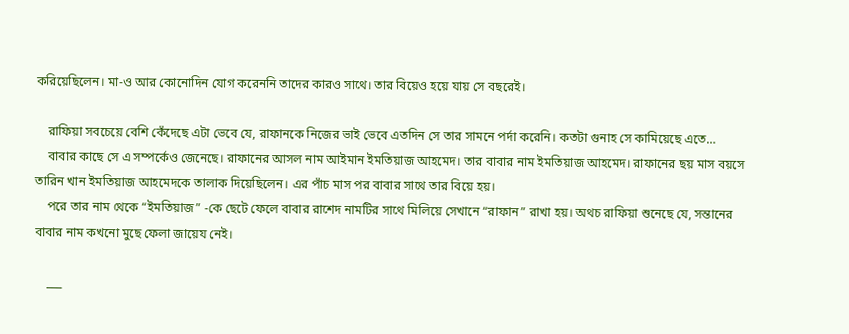করিয়েছিলেন। মা-ও আর কোনোদিন যোগ করেননি তাদের কারও সাথে। তার বিয়েও হয়ে যায় সে বছরেই।

    রাফিয়া সবচেয়ে বেশি কেঁদেছে এটা ভেবে যে, রাফানকে নিজের ভাই ভেবে এতদিন সে তার সামনে পর্দা করেনি। কতটা গুনাহ সে কামিয়েছে এতে…
    বাবার কাছে সে এ সম্পর্কেও জেনেছে। রাফানের আসল নাম আইমান ইমতিয়াজ আহমেদ। তার বাবার নাম ইমতিয়াজ আহমেদ। রাফানের ছয় মাস বয়সে তারিন খান ইমতিয়াজ আহমেদকে তালাক দিয়েছিলেন। এর পাঁচ মাস পর বাবার সাথে তার বিয়ে হয়।
    পরে তার নাম থেকে “ইমতিয়াজ” -কে ছেটে ফেলে বাবার রাশেদ নামটির সাথে মিলিয়ে সেখানে “রাফান” রাখা হয়। অথচ রাফিয়া শুনেছে যে, সন্তানের বাবার নাম কখনো মুছে ফেলা জায়েয নেই।

    ___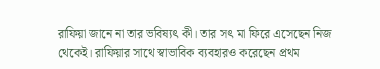রাফিয়া জানে না তার ভবিষ্যৎ কী। তার সৎ মা ফিরে এসেছেন নিজ থেকেই। রাফিয়ার সাথে স্বাভাবিক ব্যবহারও করেছেন প্রথম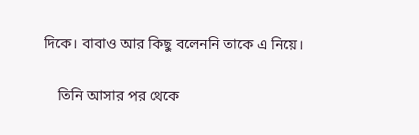দিকে। বাবাও আর কিছু বলেননি তাকে এ নিয়ে।

    তিনি আসার পর থেকে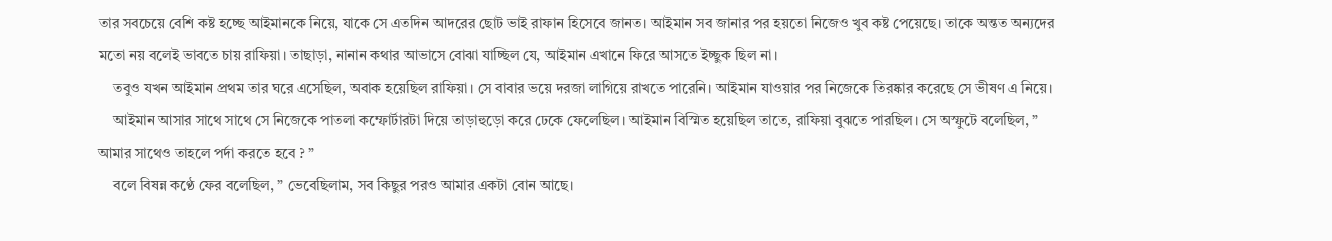তার সবচেয়ে বেশি কষ্ট হচ্ছে আইমানকে নিয়ে, যাকে সে এতদিন আদরের ছোট ভাই রাফান হিসেবে জানত। আইমান সব জানার পর হয়তো নিজেও খুব কষ্ট পেয়েছে। তাকে অন্তত অন্যদের মতো নয় বলেই ভাবতে চায় রাফিয়া। তাছাড়া, নানান কথার আভাসে বোঝা যাচ্ছিল যে, আইমান এখানে ফিরে আসতে ইচ্ছুক ছিল না।
    তবুও যখন আইমান প্রথম তার ঘরে এসেছিল, অবাক হয়েছিল রাফিয়া। সে বাবার ভয়ে দরজা লাগিয়ে রাখতে পারেনি। আইমান যাওয়ার পর নিজেকে তিরষ্কার করেছে সে ভীষণ এ নিয়ে।
    আইমান আসার সাথে সাথে সে নিজেকে পাতলা কম্ফোর্টারটা দিয়ে তাড়াহুড়ো করে ঢেকে ফেলেছিল। আইমান বিস্মিত হয়েছিল তাতে, রাফিয়া বুঝতে পারছিল। সে অস্ফুটে বলেছিল, ” আমার সাথেও তাহলে পর্দা করতে হবে ? ”
    বলে বিষন্ন কণ্ঠে ফের বলেছিল, ” ভেবেছিলাম, সব কিছুর পরও আমার একটা বোন আছে।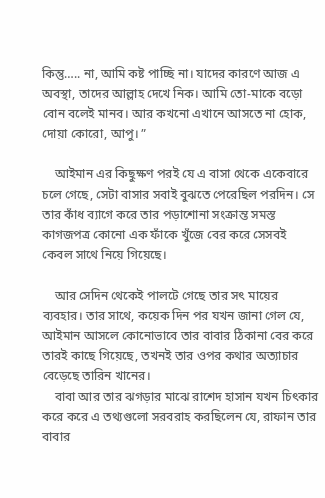কিন্তু….. না, আমি কষ্ট পাচ্ছি না। যাদের কারণে আজ এ অবস্থা, তাদের আল্লাহ দেখে নিক। আমি তো-মাকে বড়ো বোন বলেই মানব। আর কখনো এখানে আসতে না হোক, দোয়া কোরো, আপু। ”

    আইমান এর কিছুক্ষণ পরই যে এ বাসা থেকে একেবারে চলে গেছে, সেটা বাসার সবাই বুঝতে পেরেছিল পরদিন। সে তার কাঁধ ব্যাগে করে তার পড়াশোনা সংক্রান্ত সমস্ত কাগজপত্র কোনো এক ফাঁকে খুঁজে বের করে সেসবই কেবল সাথে নিয়ে গিয়েছে।

    আর সেদিন থেকেই পালটে গেছে তার সৎ মায়ের ব্যবহার। তার সাথে, কয়েক দিন পর যখন জানা গেল যে, আইমান আসলে কোনোভাবে তার বাবার ঠিকানা বের করে তারই কাছে গিয়েছে, তখনই তার ওপর কথার অত্যাচার বেড়েছে তারিন খানের।
    বাবা আর তার ঝগড়ার মাঝে রাশেদ হাসান যখন চিৎকার করে করে এ তথ্যগুলো সরবরাহ করছিলেন যে, রাফান তার বাবার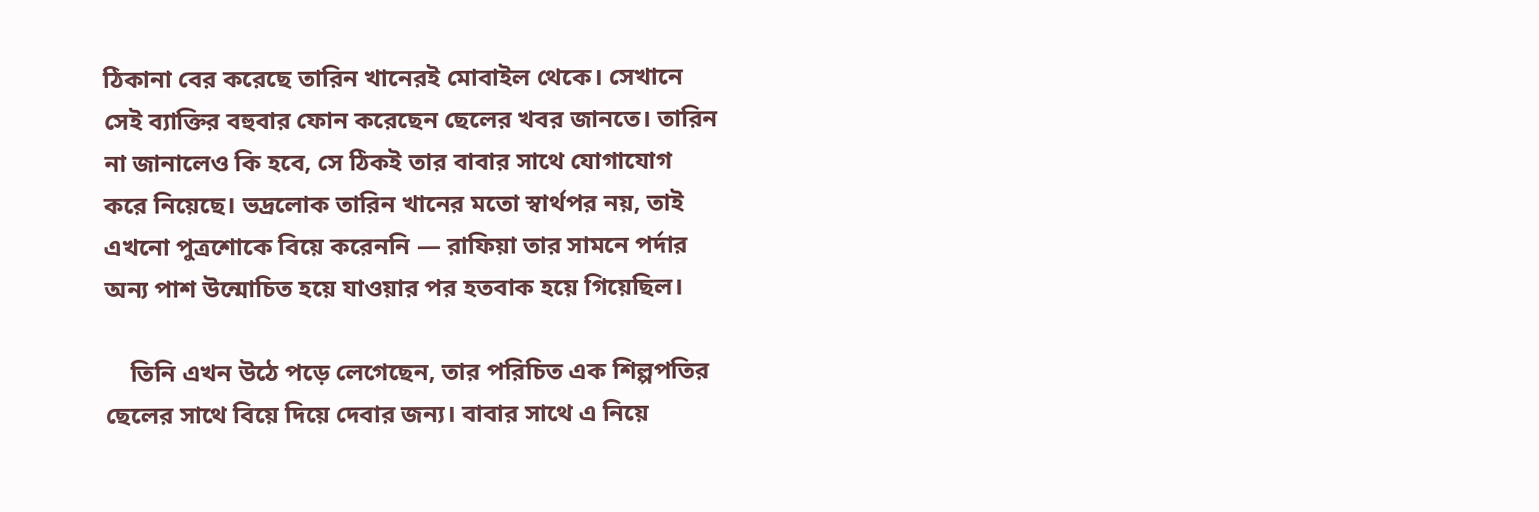ঠিকানা বের করেছে তারিন খানেরই মোবাইল থেকে। সেখানে সেই ব্যাক্তির বহুবার ফোন করেছেন ছেলের খবর জানতে। তারিন না জানালেও কি হবে, সে ঠিকই তার বাবার সাথে যোগাযোগ করে নিয়েছে। ভদ্রলোক তারিন খানের মতো স্বার্থপর নয়, তাই এখনো পুত্রশোকে বিয়ে করেননি — রাফিয়া তার সামনে পর্দার অন্য পাশ উন্মোচিত হয়ে যাওয়ার পর হতবাক হয়ে গিয়েছিল।

    তিনি এখন উঠে পড়ে লেগেছেন, তার পরিচিত এক শিল্পপতির ছেলের সাথে বিয়ে দিয়ে দেবার জন্য। বাবার সাথে এ নিয়ে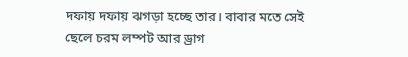দফায় দফায় ঝগড়া হচ্ছে তার। বাবার মতে সেই ছেলে চরম লম্পট আর ড্রাগ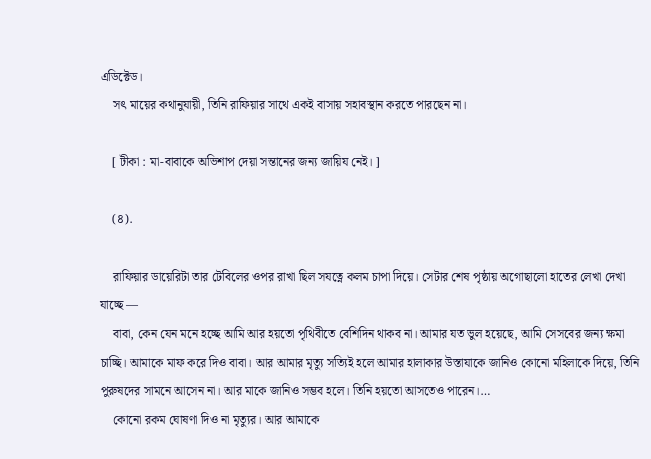এডিক্টেড।
    সৎ মায়ের কথানুযায়ী, তিনি রাফিয়ার সাথে একই বাসায় সহাবস্থান করতে পারছেন না।

    [ টীকা : মা-বাবাকে অভিশাপ দেয়া সন্তানের জন্য জায়িয নেই। ]

    (৪).

    রাফিয়ার ডায়েরিটা তার টেবিলের ওপর রাখা ছিল সযত্নে কলম চাপা দিয়ে। সেটার শেষ পৃষ্ঠায় অগোছালো হাতের লেখা দেখা যাচ্ছে —
    বাবা, কেন যেন মনে হচ্ছে আমি আর হয়তো পৃথিবীতে বেশিদিন থাকব না। আমার যত ভুল হয়েছে, আমি সেসবের জন্য ক্ষমা চাচ্ছি। আমাকে মাফ করে দিও বাবা। আর আমার মৃত্যু সত্যিই হলে আমার হালাকার উস্তাযাকে জানিও কোনো মহিলাকে দিয়ে, তিনি পুরুষদের সামনে আসেন না। আর মাকে জানিও সম্ভব হলে। তিনি হয়তো আসতেও পারেন।…
    কোনো রকম ঘোষণা দিও না মৃত্যুর। আর আমাকে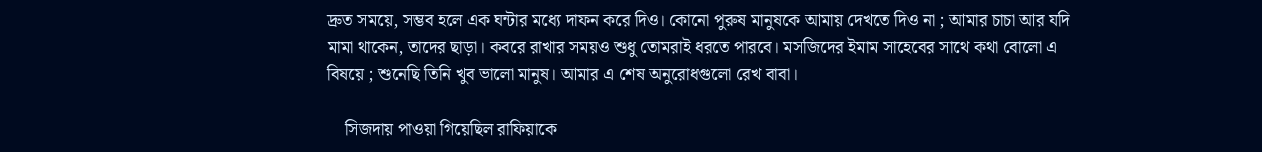দ্রুত সময়ে, সম্ভব হলে এক ঘন্টার মধ্যে দাফন করে দিও। কোনো পুরুষ মানুষকে আমায় দেখতে দিও না ; আমার চাচা আর যদি মামা থাকেন, তাদের ছাড়া। কবরে রাখার সময়ও শুধু তোমরাই ধরতে পারবে। মসজিদের ইমাম সাহেবের সাথে কথা বোলো এ বিষয়ে ; শুনেছি তিনি খুব ভালো মানুষ। আমার এ শেষ অনুরোধগুলো রেখ বাবা।

    সিজদায় পাওয়া গিয়েছিল রাফিয়াকে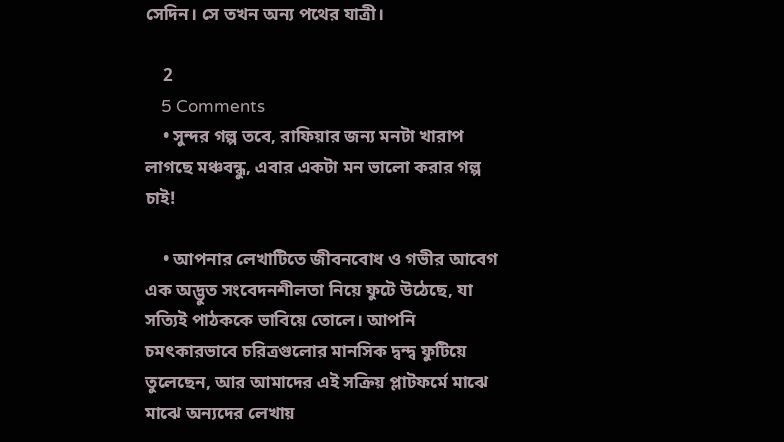সেদিন। সে তখন অন্য পথের যাত্রী।

    2
    5 Comments
    • সুন্দর গল্প তবে, রাফিয়ার জন্য মনটা খারাপ লাগছে মঞ্চবন্ধু, এবার একটা মন ভালো করার গল্প চাই!

    • আপনার লেখাটিতে জীবনবোধ ও গভীর আবেগ এক অদ্ভুত সংবেদনশীলতা নিয়ে ফুটে উঠেছে, যা সত্যিই পাঠককে ভাবিয়ে তোলে। আপনি চমৎকারভাবে চরিত্রগুলোর মানসিক দ্বন্দ্ব ফুটিয়ে তুলেছেন, আর আমাদের এই সক্রিয় প্লাটফর্মে মাঝে মাঝে অন্যদের লেখায়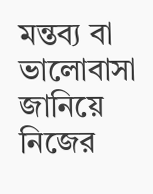মন্তব্য বা ভালোবাসা জানিয়ে নিজের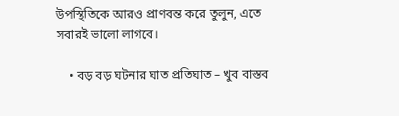উপস্থিতিকে আরও প্রাণবন্ত করে তুলুন, এতে সবারই ভালো লাগবে।

    • বড় বড় ঘটনার ঘাত প্রতিঘাত – খুব বাস্তব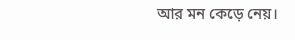আর মন কেড়ে নেয়।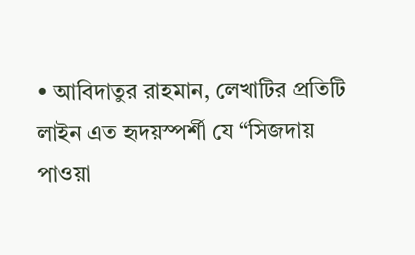• আবিদাতুর রাহমান, লেখাটির প্রতিটি লাইন এত হৃদয়স্পর্শী যে “সিজদায় পাওয়া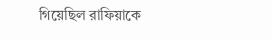গিয়েছিল রাফিয়াকে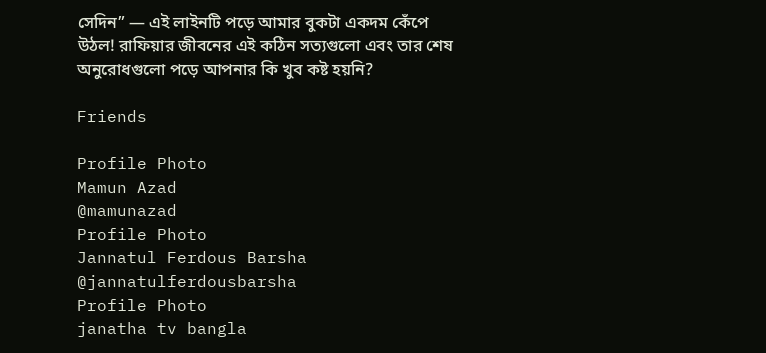সেদিন” — এই লাইনটি পড়ে আমার বুকটা একদম কেঁপে উঠল! রাফিয়ার জীবনের এই কঠিন সত্যগুলো এবং তার শেষ অনুরোধগুলো পড়ে আপনার কি খুব কষ্ট হয়নি?

Friends

Profile Photo
Mamun Azad
@mamunazad
Profile Photo
Jannatul Ferdous Barsha
@jannatulferdousbarsha
Profile Photo
janatha tv bangla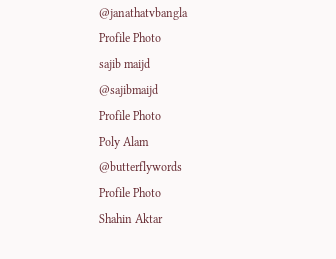@janathatvbangla
Profile Photo
sajib maijd
@sajibmaijd
Profile Photo
Poly Alam
@butterflywords
Profile Photo
Shahin Aktar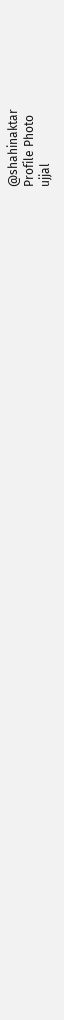@shahinaktar
Profile Photo
ujjal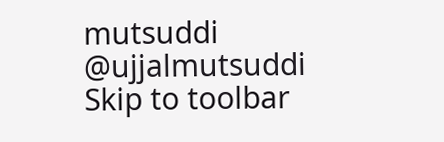mutsuddi
@ujjalmutsuddi
Skip to toolbar